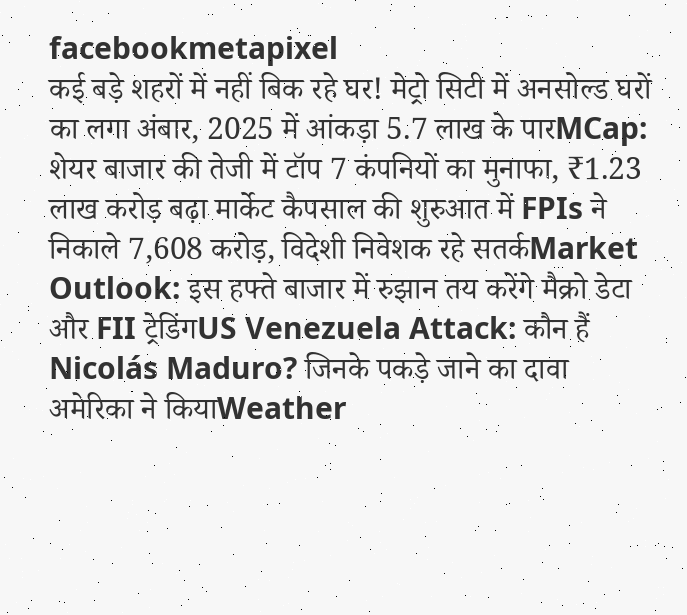facebookmetapixel
कई बड़े शहरों में नहीं बिक रहे घर! मेट्रो सिटी में अनसोल्ड घरों का लगा अंबार, 2025 में आंकड़ा 5.7 लाख के पारMCap: शेयर बाजार की तेजी में टॉप 7 कंपनियों का मुनाफा, ₹1.23 लाख करोड़ बढ़ा मार्केट कैपसाल की शुरुआत में FPIs ने निकाले 7,608 करोड़, विदेशी निवेशक रहे सतर्कMarket Outlook: इस हफ्ते बाजार में रुझान तय करेंगे मैक्रो डेटा और FII ट्रेडिंगUS Venezuela Attack: कौन हैं Nicolás Maduro? जिनके पकड़े जाने का दावा अमेरिका ने कियाWeather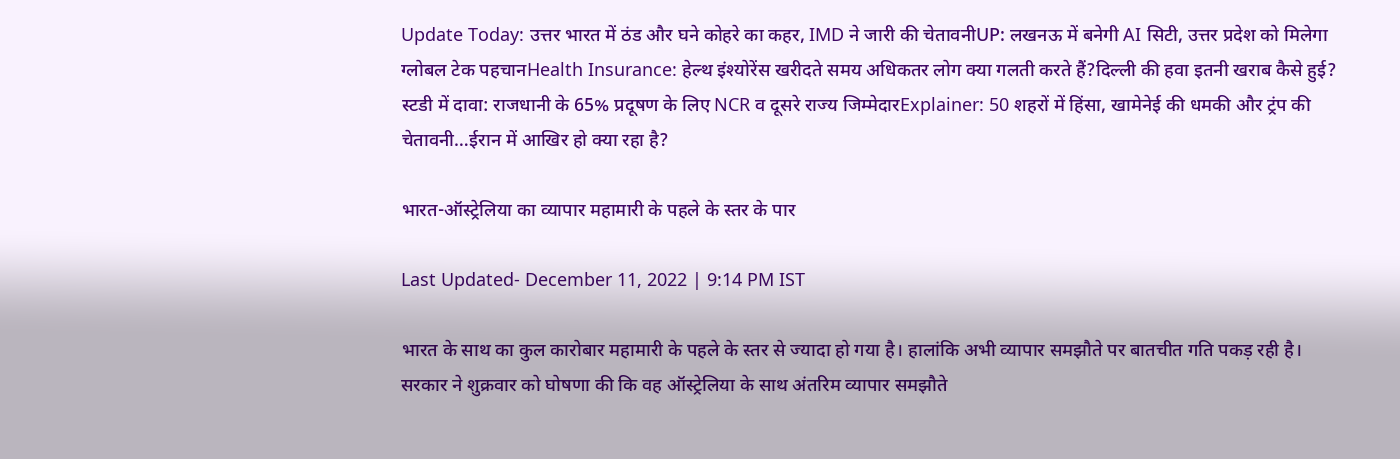Update Today: उत्तर भारत में ठंड और घने कोहरे का कहर, IMD ने जारी की चेतावनीUP: लखनऊ में बनेगी AI सिटी, उत्तर प्रदेश को मिलेगा ग्लोबल टेक पहचानHealth Insurance: हेल्थ इंश्योरेंस खरीदते समय अधिकतर लोग क्या गलती करते हैं?दिल्ली की हवा इतनी खराब कैसे हुई? स्टडी में दावा: राजधानी के 65% प्रदूषण के लिए NCR व दूसरे राज्य जिम्मेदारExplainer: 50 शहरों में हिंसा, खामेनेई की धमकी और ट्रंप की चेतावनी…ईरान में आखिर हो क्या रहा है?

भारत-ऑस्ट्रेलिया का व्यापार महामारी के पहले के स्तर के पार

Last Updated- December 11, 2022 | 9:14 PM IST

भारत के साथ का कुल कारोबार महामारी के पहले के स्तर से ज्यादा हो गया है। हालांकि अभी व्यापार समझौते पर बातचीत गति पकड़ रही है।
सरकार ने शुक्रवार को घोषणा की कि वह ऑस्ट्रेलिया के साथ अंतरिम व्यापार समझौते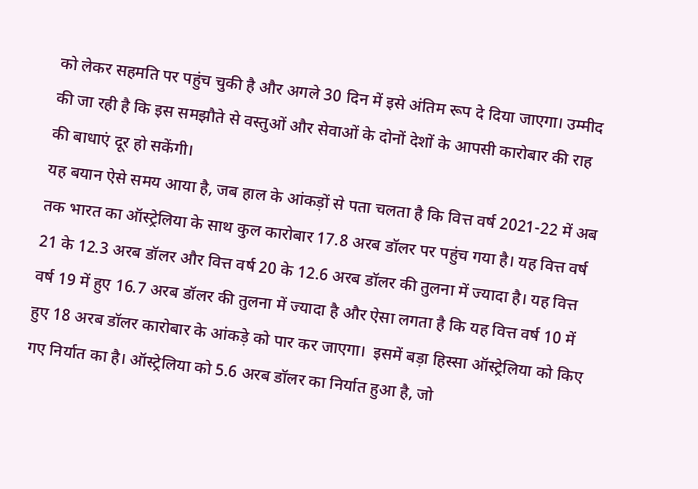को लेकर सहमति पर पहुंच चुकी है और अगले 30 दिन में इसे अंतिम रूप दे दिया जाएगा। उम्मीद की जा रही है कि इस समझौते से वस्तुओं और सेवाओं के दोनों देशों के आपसी कारोबार की राह की बाधाएं दूर हो सकेंगी।
यह बयान ऐसे समय आया है, जब हाल के आंकड़ों से पता चलता है कि वित्त वर्ष 2021-22 में अब तक भारत का ऑस्ट्रेलिया के साथ कुल कारोबार 17.8 अरब डॉलर पर पहुंच गया है। यह वित्त वर्ष 21 के 12.3 अरब डॉलर और वित्त वर्ष 20 के 12.6 अरब डॉलर की तुलना में ज्यादा है। यह वित्त वर्ष 19 में हुए 16.7 अरब डॉलर की तुलना में ज्यादा है और ऐसा लगता है कि यह वित्त वर्ष 10 में हुए 18 अरब डॉलर कारोबार के आंकड़े को पार कर जाएगा।  इसमें बड़ा हिस्सा ऑस्ट्रेलिया को किए गए निर्यात का है। ऑस्ट्रेलिया को 5.6 अरब डॉलर का निर्यात हुआ है, जो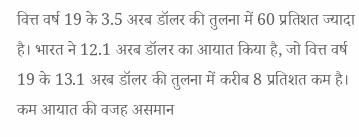वित्त वर्ष 19 के 3.5 अरब डॉलर की तुलना में 60 प्रतिशत ज्यादा है। भारत ने 12.1 अरब डॉलर का आयात किया है, जो वित्त वर्ष 19 के 13.1 अरब डॉलर की तुलना में करीब 8 प्रतिशत कम है। कम आयात की वजह असमान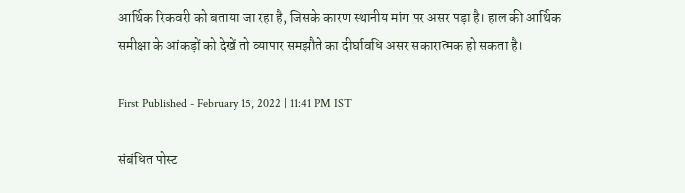आर्थिक रिकवरी को बताया जा रहा है, जिसके कारण स्थानीय मांग पर असर पड़ा है। हाल की आर्थिक समीक्षा के आंकड़ों को देखें तो व्यापार समझौते का दीर्घावधि असर सकारात्मक हो सकता है।

First Published - February 15, 2022 | 11:41 PM IST

संबंधित पोस्ट